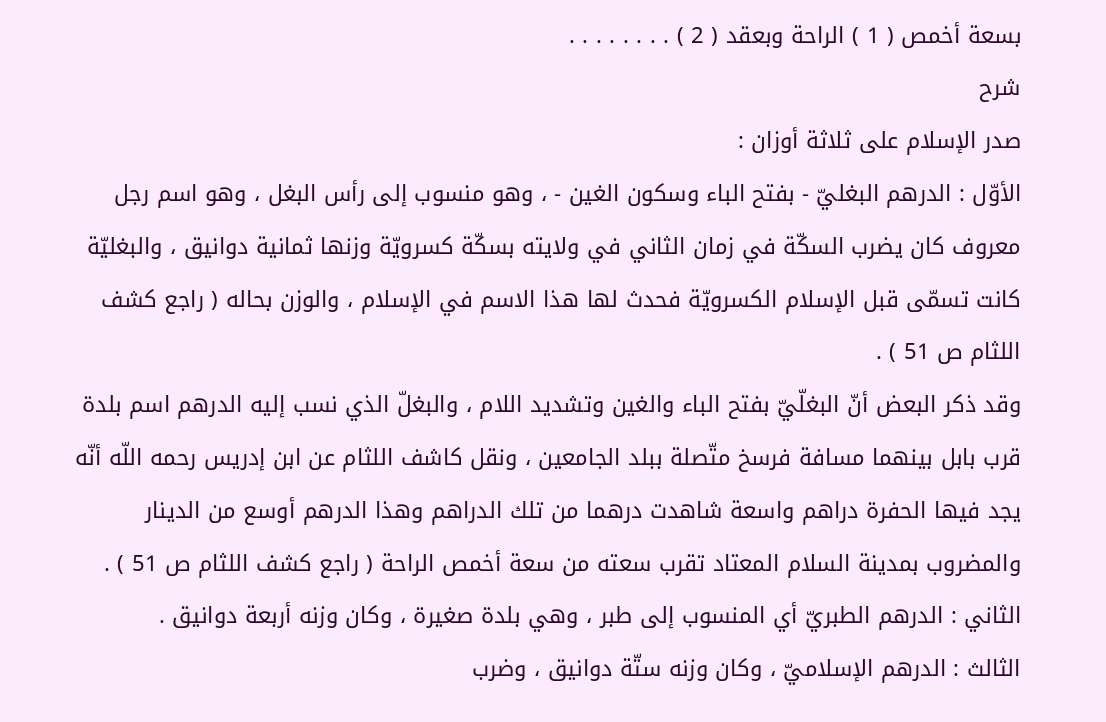بسعة أخمص ( 1 ) الراحة وبعقد ( 2 ) . . . . . . . .
شرح
صدر الإسلام على ثلاثة أوزان :
الأوّل : الدرهم البغليّ - بفتح الباء وسكون الغين - ، وهو منسوب إلى رأس البغل ، وهو اسم رجل معروف كان يضرب السكّة في زمان الثاني في ولايته بسكّة كسرويّة وزنها ثمانية دوانيق ، والبغليّة كانت تسمّى قبل الإسلام الكسرويّة فحدث لها هذا الاسم في الإسلام ، والوزن بحاله ( راجع كشف اللثام ص 51 ) .
وقد ذكر البعض أنّ البغلّيّ بفتح الباء والغين وتشديد اللام ، والبغلّ الذي نسب إليه الدرهم اسم بلدة قرب بابل بينهما مسافة فرسخ متّصلة ببلد الجامعين ، ونقل كاشف اللثام عن ابن إدريس رحمه اللّه أنّه يجد فيها الحفرة دراهم واسعة شاهدت درهما من تلك الدراهم وهذا الدرهم أوسع من الدينار والمضروب بمدينة السلام المعتاد تقرب سعته من سعة أخمص الراحة ( راجع كشف اللثام ص 51 ) .
الثاني : الدرهم الطبريّ أي المنسوب إلى طبر ، وهي بلدة صغيرة ، وكان وزنه أربعة دوانيق .
الثالث : الدرهم الإسلاميّ ، وكان وزنه ستّة دوانيق ، وضرب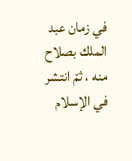في زمان عبد الملك بصلاح منه ، ثمّ انتشر في الإسلام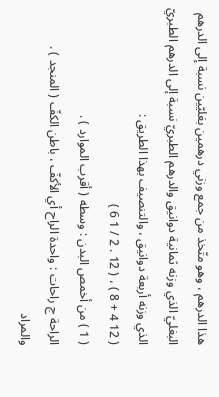هذا الدرهم ، وهو متّخذ من جمع وزني درهمين بغليّين نسبة إلى الدرهم البغليّ الذي وزنه ثمانية دوانيق والدرهم الطبريّ نسبة إلى الدرهم الطبريّ الذي وزنه أربعة دوانيق ، والتنصيف بهذا الطريق :
( 12 4 + 8 ) ، ( 12 . 2 / 1 6 )
( 1 ) من أخمص البدن : وسطه ( أقرب الموارد ) .
الراحة ج راحات : واحدة الراح أي الأكفّ ، باطن الكفّ ( المنجد ) .
والمراد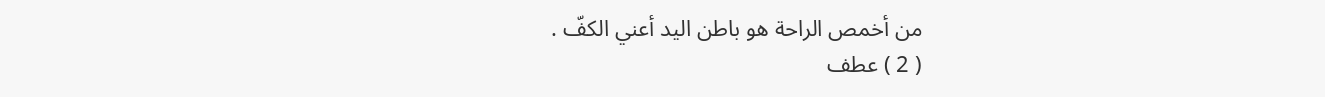من أخمص الراحة هو باطن اليد أعني الكفّ .
( 2 ) عطف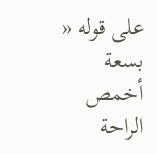على قوله « بسعة أخمص الراحة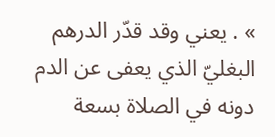» . يعني وقد قدّر الدرهم البغليّ الذي يعفى عن الدم دونه في الصلاة بسعة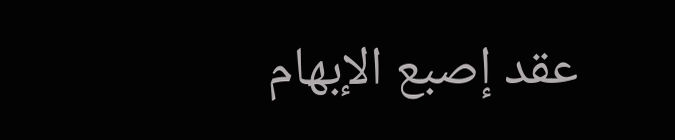عقد إصبع الإبهام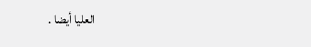العليا أيضا .